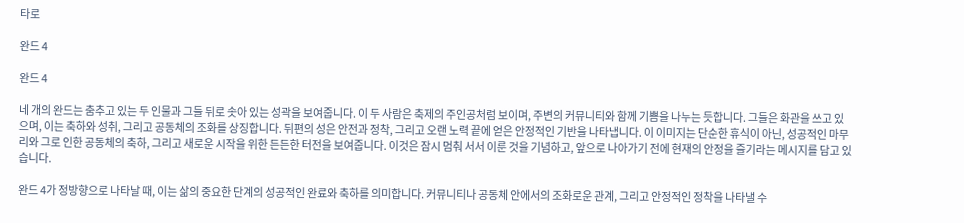타로

완드 4

완드 4

네 개의 완드는 춤추고 있는 두 인물과 그들 뒤로 솟아 있는 성곽을 보여줍니다. 이 두 사람은 축제의 주인공처럼 보이며, 주변의 커뮤니티와 함께 기쁨을 나누는 듯합니다. 그들은 화관을 쓰고 있으며, 이는 축하와 성취, 그리고 공동체의 조화를 상징합니다. 뒤편의 성은 안전과 정착, 그리고 오랜 노력 끝에 얻은 안정적인 기반을 나타냅니다. 이 이미지는 단순한 휴식이 아닌, 성공적인 마무리와 그로 인한 공동체의 축하, 그리고 새로운 시작을 위한 든든한 터전을 보여줍니다. 이것은 잠시 멈춰 서서 이룬 것을 기념하고, 앞으로 나아가기 전에 현재의 안정을 즐기라는 메시지를 담고 있습니다.

완드 4가 정방향으로 나타날 때, 이는 삶의 중요한 단계의 성공적인 완료와 축하를 의미합니다. 커뮤니티나 공동체 안에서의 조화로운 관계, 그리고 안정적인 정착을 나타낼 수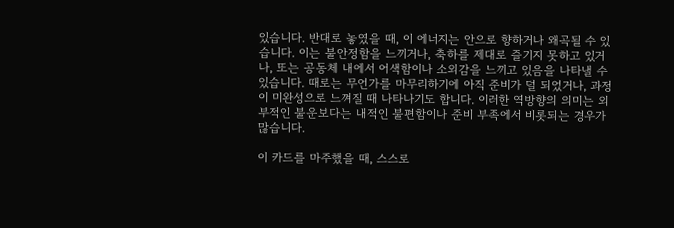있습니다. 반대로 놓였을 때, 이 에너지는 안으로 향하거나 왜곡될 수 있습니다. 이는 불안정함을 느끼거나, 축하를 제대로 즐기지 못하고 있거나, 또는 공동체 내에서 어색함이나 소외감을 느끼고 있음을 나타낼 수 있습니다. 때로는 무언가를 마무리하기에 아직 준비가 덜 되었거나, 과정이 미완성으로 느껴질 때 나타나기도 합니다. 이러한 역방향의 의미는 외부적인 불운보다는 내적인 불편함이나 준비 부족에서 비롯되는 경우가 많습니다.

이 카드를 마주했을 때, 스스로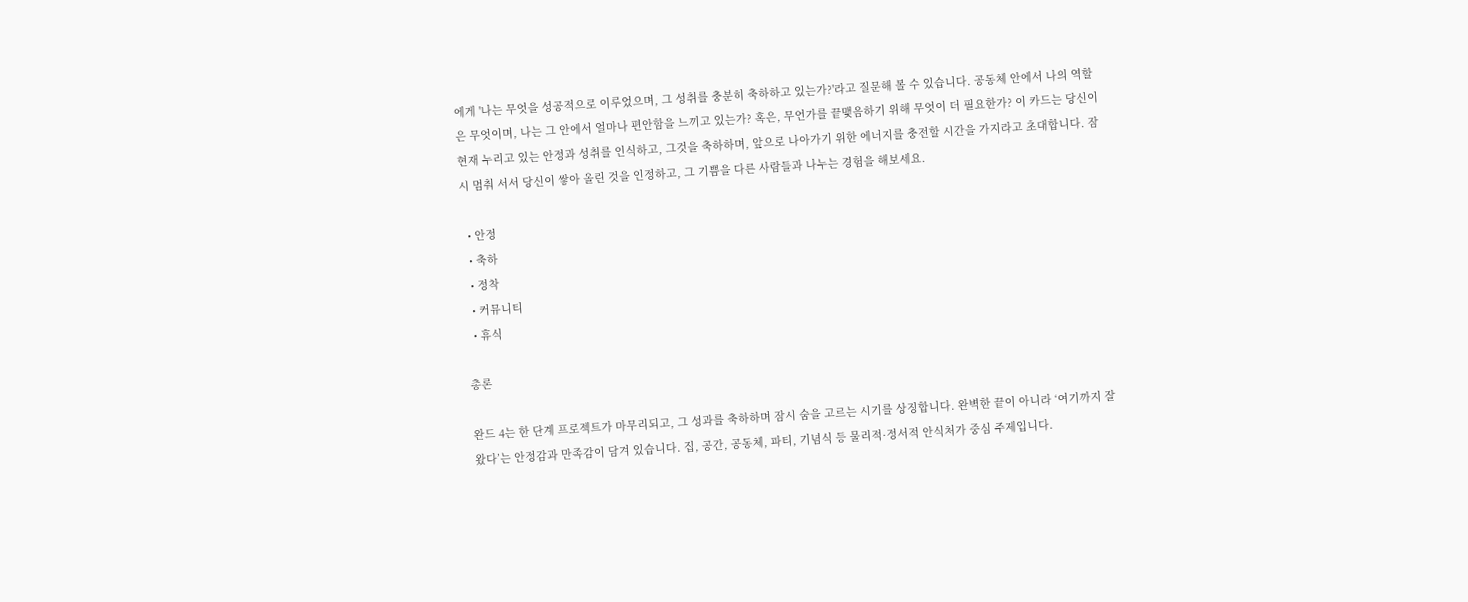에게 '나는 무엇을 성공적으로 이루었으며, 그 성취를 충분히 축하하고 있는가?'라고 질문해 볼 수 있습니다. 공동체 안에서 나의 역할은 무엇이며, 나는 그 안에서 얼마나 편안함을 느끼고 있는가? 혹은, 무언가를 끝맺음하기 위해 무엇이 더 필요한가? 이 카드는 당신이 현재 누리고 있는 안정과 성취를 인식하고, 그것을 축하하며, 앞으로 나아가기 위한 에너지를 충전할 시간을 가지라고 초대합니다. 잠시 멈춰 서서 당신이 쌓아 올린 것을 인정하고, 그 기쁨을 다른 사람들과 나누는 경험을 해보세요.

  • 안정
  • 축하
  • 정착
  • 커뮤니티
  • 휴식

총론

완드 4는 한 단계 프로젝트가 마무리되고, 그 성과를 축하하며 잠시 숨을 고르는 시기를 상징합니다. 완벽한 끝이 아니라 ‘여기까지 잘 왔다’는 안정감과 만족감이 담겨 있습니다. 집, 공간, 공동체, 파티, 기념식 등 물리적·정서적 안식처가 중심 주제입니다.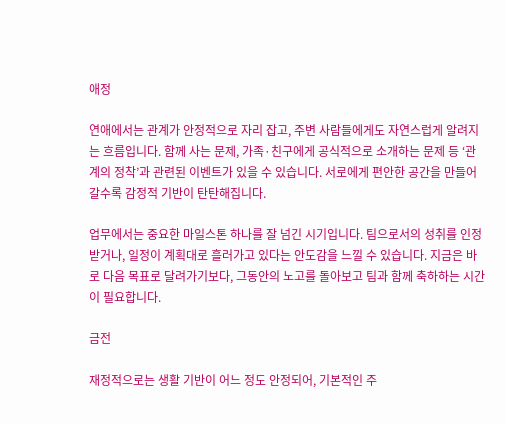애정

연애에서는 관계가 안정적으로 자리 잡고, 주변 사람들에게도 자연스럽게 알려지는 흐름입니다. 함께 사는 문제, 가족·친구에게 공식적으로 소개하는 문제 등 ‘관계의 정착’과 관련된 이벤트가 있을 수 있습니다. 서로에게 편안한 공간을 만들어 갈수록 감정적 기반이 탄탄해집니다.

업무에서는 중요한 마일스톤 하나를 잘 넘긴 시기입니다. 팀으로서의 성취를 인정받거나, 일정이 계획대로 흘러가고 있다는 안도감을 느낄 수 있습니다. 지금은 바로 다음 목표로 달려가기보다, 그동안의 노고를 돌아보고 팀과 함께 축하하는 시간이 필요합니다.

금전

재정적으로는 생활 기반이 어느 정도 안정되어, 기본적인 주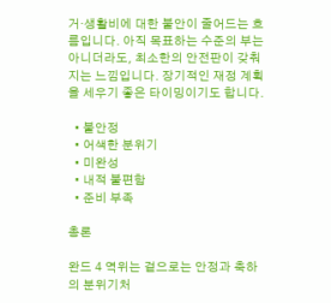거·생활비에 대한 불안이 줄어드는 흐름입니다. 아직 목표하는 수준의 부는 아니더라도, 최소한의 안전판이 갖춰지는 느낌입니다. 장기적인 재정 계획을 세우기 좋은 타이밍이기도 합니다.

  • 불안정
  • 어색한 분위기
  • 미완성
  • 내적 불편함
  • 준비 부족

총론

완드 4 역위는 겉으로는 안정과 축하의 분위기처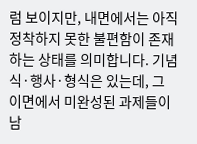럼 보이지만, 내면에서는 아직 정착하지 못한 불편함이 존재하는 상태를 의미합니다. 기념식·행사·형식은 있는데, 그 이면에서 미완성된 과제들이 남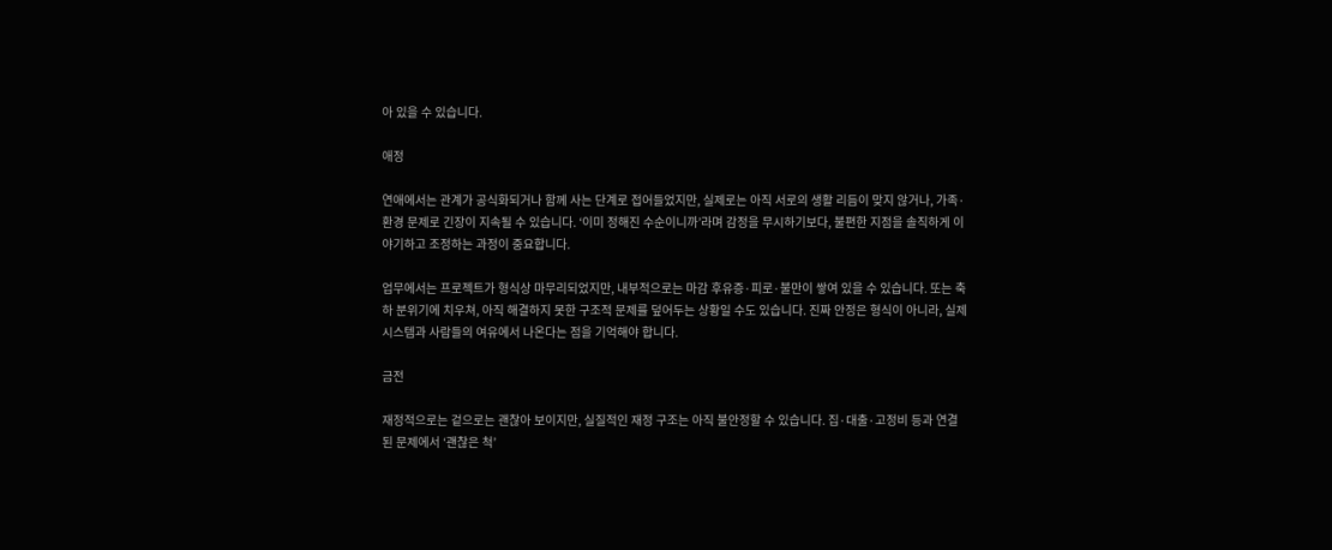아 있을 수 있습니다.

애정

연애에서는 관계가 공식화되거나 함께 사는 단계로 접어들었지만, 실제로는 아직 서로의 생활 리듬이 맞지 않거나, 가족·환경 문제로 긴장이 지속될 수 있습니다. ‘이미 정해진 수순이니까’라며 감정을 무시하기보다, 불편한 지점을 솔직하게 이야기하고 조정하는 과정이 중요합니다.

업무에서는 프로젝트가 형식상 마무리되었지만, 내부적으로는 마감 후유증·피로·불만이 쌓여 있을 수 있습니다. 또는 축하 분위기에 치우쳐, 아직 해결하지 못한 구조적 문제를 덮어두는 상황일 수도 있습니다. 진짜 안정은 형식이 아니라, 실제 시스템과 사람들의 여유에서 나온다는 점을 기억해야 합니다.

금전

재정적으로는 겉으로는 괜찮아 보이지만, 실질적인 재정 구조는 아직 불안정할 수 있습니다. 집·대출·고정비 등과 연결된 문제에서 ‘괜찮은 척’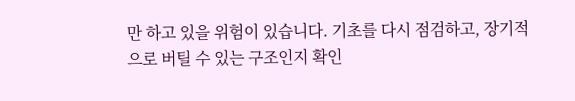만 하고 있을 위험이 있습니다. 기초를 다시 점검하고, 장기적으로 버틸 수 있는 구조인지 확인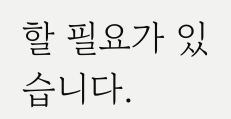할 필요가 있습니다.